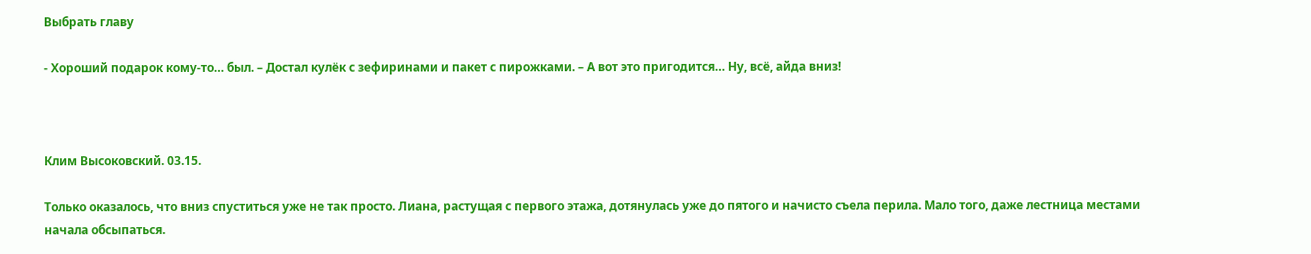Выбрать главу

- Хороший подарок кому-то… был. – Достал кулёк с зефиринами и пакет с пирожками. – А вот это пригодится… Ну, всё, айда вниз!



Клим Высоковский. 03.15.

Только оказалось, что вниз спуститься уже не так просто. Лиана, растущая с первого этажа, дотянулась уже до пятого и начисто съела перила. Мало того, даже лестница местами начала обсыпаться.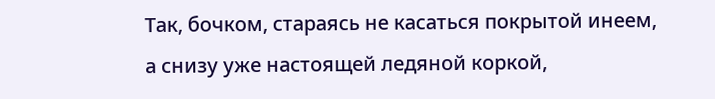Так, бочком, стараясь не касаться покрытой инеем, а снизу уже настоящей ледяной коркой,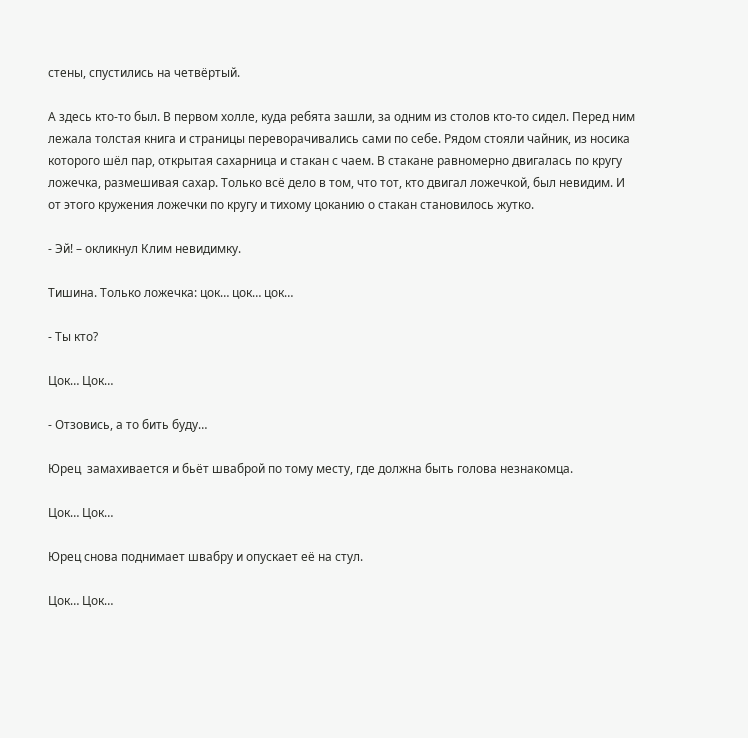стены, спустились на четвёртый.

А здесь кто-то был. В первом холле, куда ребята зашли, за одним из столов кто-то сидел. Перед ним лежала толстая книга и страницы переворачивались сами по себе. Рядом стояли чайник, из носика которого шёл пар, открытая сахарница и стакан с чаем. В стакане равномерно двигалась по кругу ложечка, размешивая сахар. Только всё дело в том, что тот, кто двигал ложечкой, был невидим. И от этого кружения ложечки по кругу и тихому цоканию о стакан становилось жутко.

- Эй! – окликнул Клим невидимку.

Тишина. Только ложечка: цок… цок… цок…

- Ты кто?

Цок… Цок…

- Отзовись, а то бить буду…

Юрец  замахивается и бьёт шваброй по тому месту, где должна быть голова незнакомца.

Цок… Цок…

Юрец снова поднимает швабру и опускает её на стул.

Цок… Цок…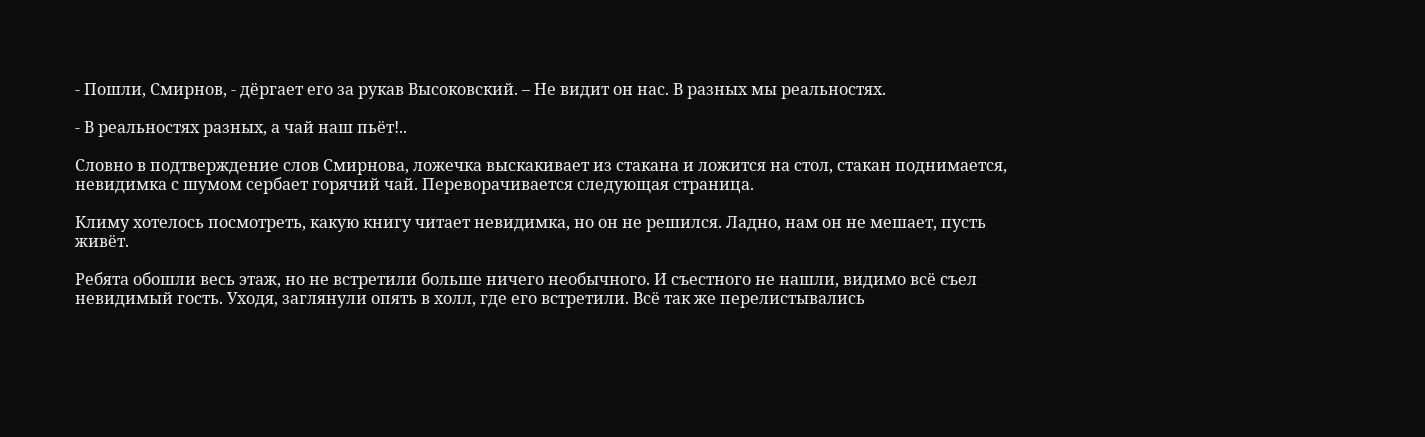- Пошли, Смирнов, - дёргает его за рукав Высоковский. – Не видит он нас. В разных мы реальностях.

- В реальностях разных, а чай наш пьёт!..

Словно в подтверждение слов Смирнова, ложечка выскакивает из стакана и ложится на стол, стакан поднимается, невидимка с шумом сербает горячий чай. Переворачивается следующая страница.

Климу хотелось посмотреть, какую книгу читает невидимка, но он не решился. Ладно, нам он не мешает, пусть живёт.

Ребята обошли весь этаж, но не встретили больше ничего необычного. И съестного не нашли, видимо всё съел невидимый гость. Уходя, заглянули опять в холл, где его встретили. Всё так же перелистывались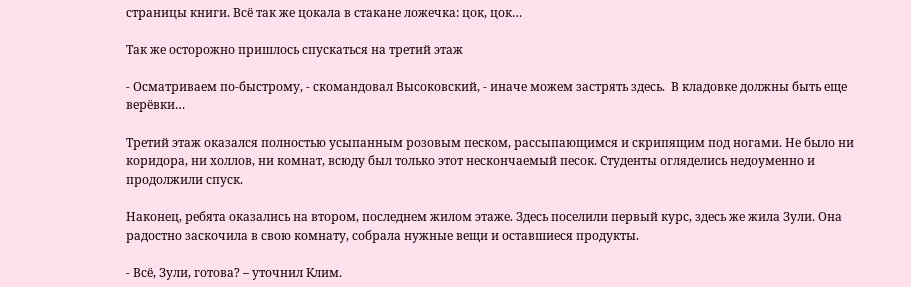страницы книги. Всё так же цокала в стакане ложечка: цок, цок…

Так же осторожно пришлось спускаться на третий этаж

- Осматриваем по-быстрому, - скомандовал Высоковский, - иначе можем застрять здесь.  В кладовке должны быть еще верёвки…

Третий этаж оказался полностью усыпанным розовым песком, рассыпающимся и скрипящим под ногами. Не было ни коридора, ни холлов, ни комнат, всюду был только этот нескончаемый песок. Студенты огляделись недоуменно и продолжили спуск.

Наконец, ребята оказались на втором, последнем жилом этаже. Здесь поселили первый курс, здесь же жила Зули. Она радостно заскочила в свою комнату, собрала нужные вещи и оставшиеся продукты.

- Всё, Зули, готова? – уточнил Клим.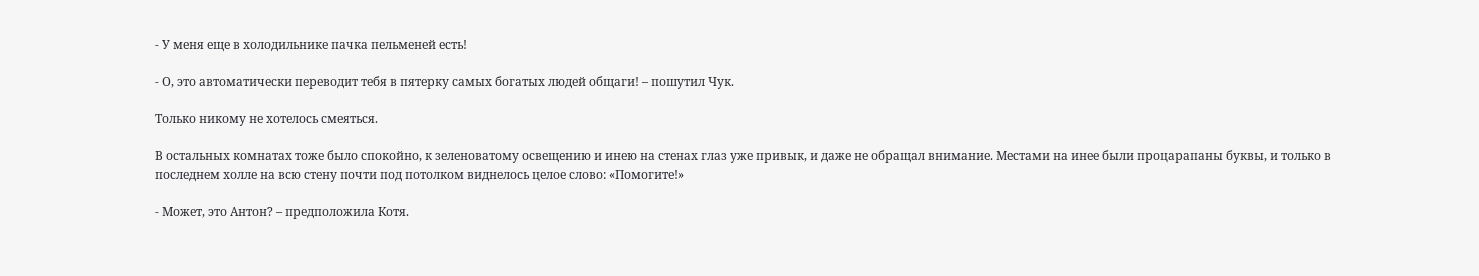- У меня еще в холодильнике пачка пельменей есть!

- О, это автоматически переводит тебя в пятерку самых богатых людей общаги! – пошутил Чук.

Только никому не хотелось смеяться.

В остальных комнатах тоже было спокойно, к зеленоватому освещению и инею на стенах глаз уже привык, и даже не обращал внимание. Местами на инее были процарапаны буквы, и только в последнем холле на всю стену почти под потолком виднелось целое слово: «Помогите!»

- Может, это Антон? – предположила Котя.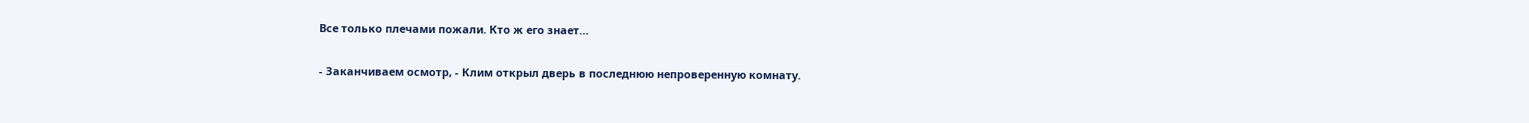Все только плечами пожали. Кто ж его знает…

- Заканчиваем осмотр, - Клим открыл дверь в последнюю непроверенную комнату.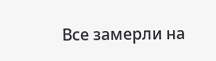Все замерли на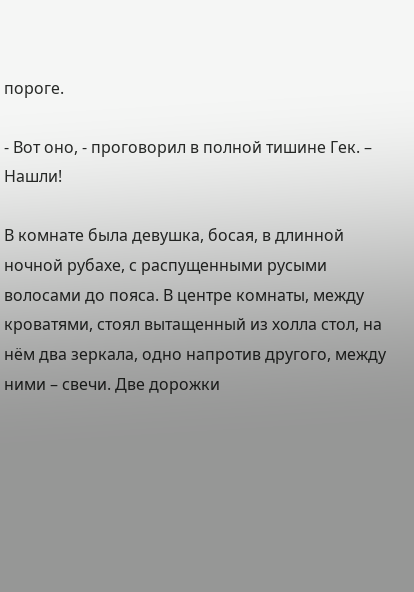пороге.

- Вот оно, - проговорил в полной тишине Гек. – Нашли!

В комнате была девушка, босая, в длинной ночной рубахе, с распущенными русыми волосами до пояса. В центре комнаты, между кроватями, стоял вытащенный из холла стол, на нём два зеркала, одно напротив другого, между ними – свечи. Две дорожки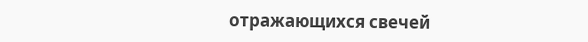отражающихся свечей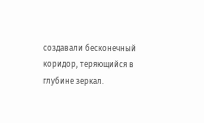создавали бесконечный коридор, теряющийся в глубине зеркал.